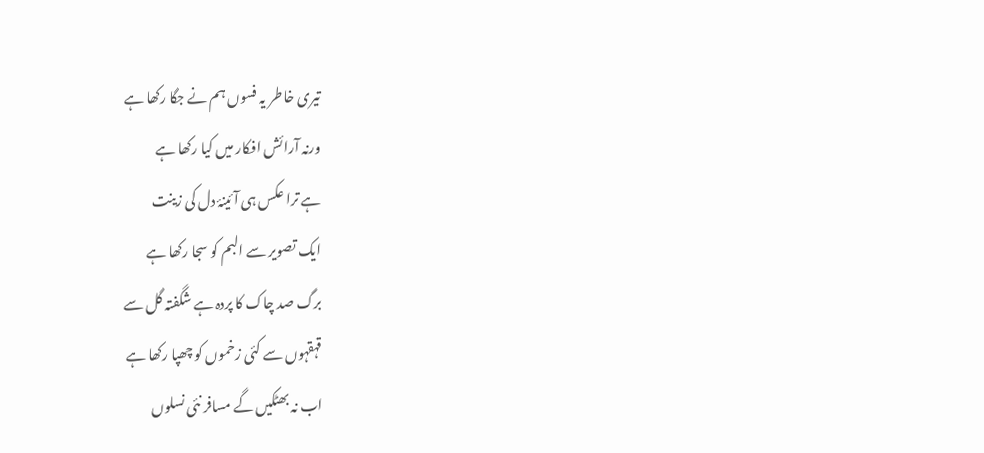تیری خاطر یہ فسوں ہم نے جگا رکھا ہے
ورنہ آرائش افکار میں کیا رکھا ہے
ہے ترا عکس ہی آئینۂ دل کی زینت
ایک تصویر سے البم کو سجا رکھا ہے
برگ صد چاک کا پردہ ہے شگفتہ گل سے
قہقہوں سے کئی زخموں کو چھپا رکھا ہے
اب نہ بھٹکیں گے مسافر نئی نسلوں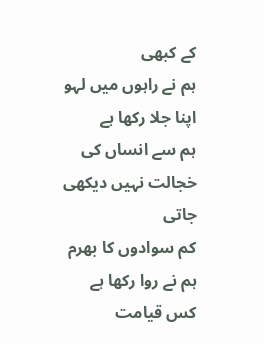کے کبھی
ہم نے راہوں میں لہو اپنا جلا رکھا ہے
ہم سے انساں کی خجالت نہیں دیکھی جاتی
کم سوادوں کا بھرم ہم نے روا رکھا ہے
کس قیامت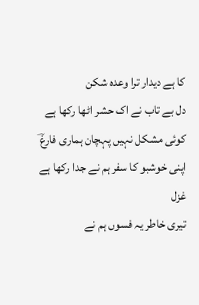کا ہے دیدار ترا وعدہ شکن
دل بے تاب نے اک حشر اٹھا رکھا ہے
کوئی مشکل نہیں پہچان ہماری فارغؔ
اپنی خوشبو کا سفر ہم نے جدا رکھا ہے
غزل
تیری خاطر یہ فسوں ہم نے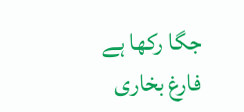جگا رکھا ہے
فارغ بخاری